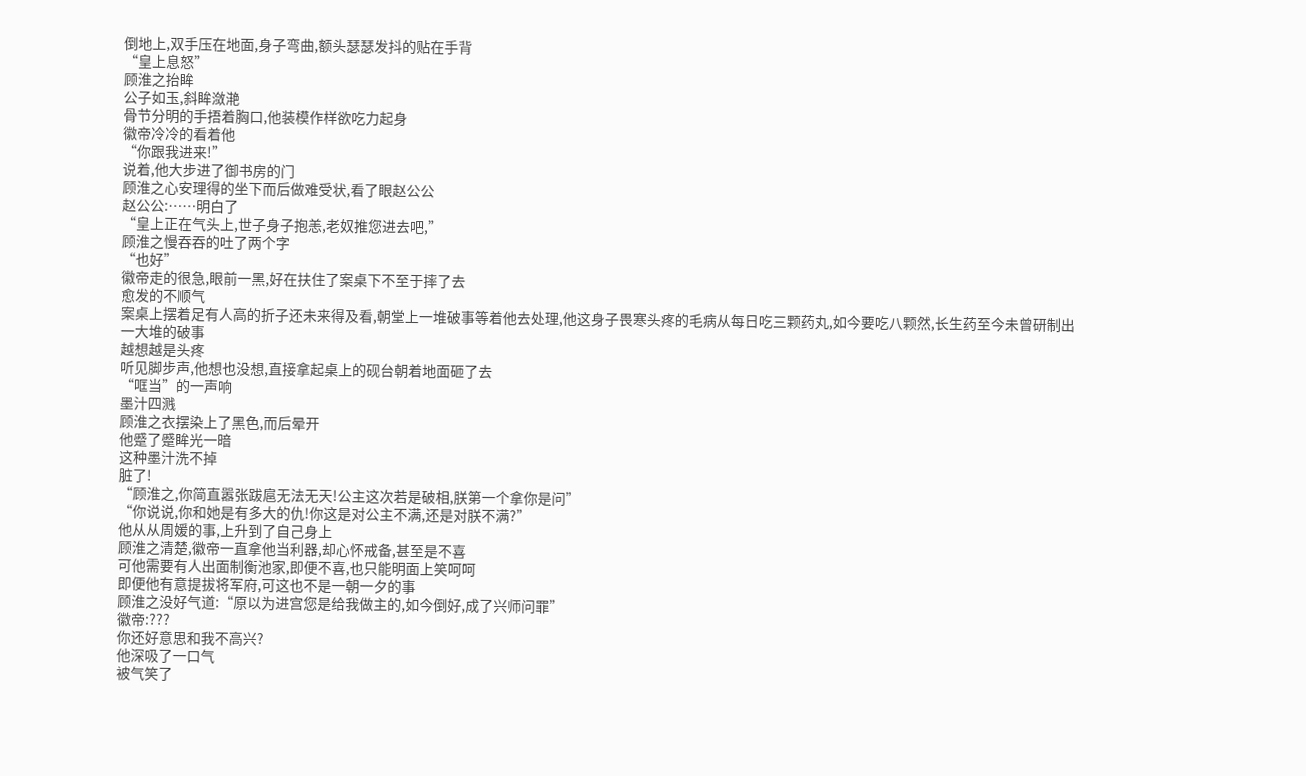倒地上,双手压在地面,身子弯曲,额头瑟瑟发抖的贴在手背
“皇上息怒”
顾淮之抬眸
公子如玉,斜眸潋滟
骨节分明的手捂着胸口,他装模作样欲吃力起身
徽帝冷冷的看着他
“你跟我进来!”
说着,他大步进了御书房的门
顾淮之心安理得的坐下而后做难受状,看了眼赵公公
赵公公:……明白了
“皇上正在气头上,世子身子抱恙,老奴推您进去吧,”
顾淮之慢吞吞的吐了两个字
“也好”
徽帝走的很急,眼前一黑,好在扶住了案桌下不至于摔了去
愈发的不顺气
案桌上摆着足有人高的折子还未来得及看,朝堂上一堆破事等着他去处理,他这身子畏寒头疼的毛病从每日吃三颗药丸,如今要吃八颗然,长生药至今未曾研制出
一大堆的破事
越想越是头疼
听见脚步声,他想也没想,直接拿起桌上的砚台朝着地面砸了去
“哐当”的一声响
墨汁四溅
顾淮之衣摆染上了黑色,而后晕开
他蹙了蹙眸光一暗
这种墨汁洗不掉
脏了!
“顾淮之,你简直嚣张跋扈无法无天!公主这次若是破相,朕第一个拿你是问”
“你说说,你和她是有多大的仇!你这是对公主不满,还是对朕不满?”
他从从周媛的事,上升到了自己身上
顾淮之清楚,徽帝一直拿他当利器,却心怀戒备,甚至是不喜
可他需要有人出面制衡池家,即便不喜,也只能明面上笑呵呵
即便他有意提拔将军府,可这也不是一朝一夕的事
顾淮之没好气道:“原以为进宫您是给我做主的,如今倒好,成了兴师问罪”
徽帝:???
你还好意思和我不高兴?
他深吸了一口气
被气笑了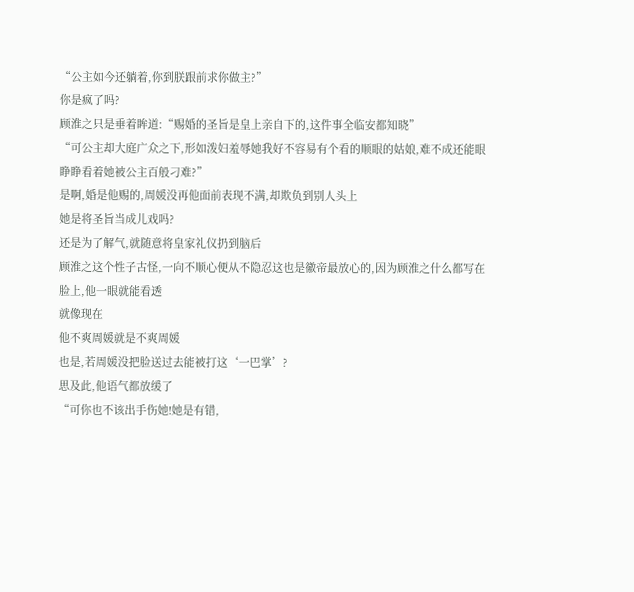“公主如今还躺着,你到朕跟前求你做主?”
你是疯了吗?
顾淮之只是垂着眸道:“赐婚的圣旨是皇上亲自下的,这件事全临安都知晓”
“可公主却大庭广众之下,形如泼妇羞辱她我好不容易有个看的顺眼的姑娘,难不成还能眼睁睁看着她被公主百般刁难?”
是啊,婚是他赐的,周媛没再他面前表现不满,却欺负到别人头上
她是将圣旨当成儿戏吗?
还是为了解气,就随意将皇家礼仪扔到脑后
顾淮之这个性子古怪,一向不顺心便从不隐忍这也是徽帝最放心的,因为顾淮之什么都写在脸上,他一眼就能看透
就像现在
他不爽周媛就是不爽周媛
也是,若周媛没把脸送过去能被打这‘一巴掌’?
思及此,他语气都放缓了
“可你也不该出手伤她!她是有错,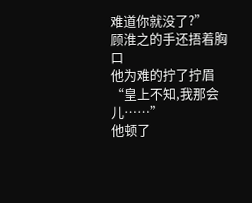难道你就没了?”
顾淮之的手还捂着胸口
他为难的拧了拧眉
“皇上不知,我那会儿……”
他顿了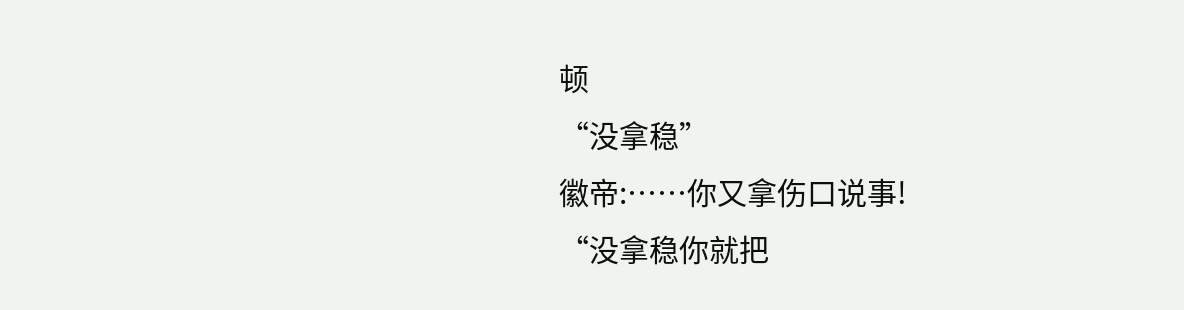顿
“没拿稳”
徽帝:……你又拿伤口说事!
“没拿稳你就把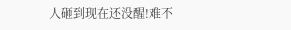人砸到现在还没醒!难不